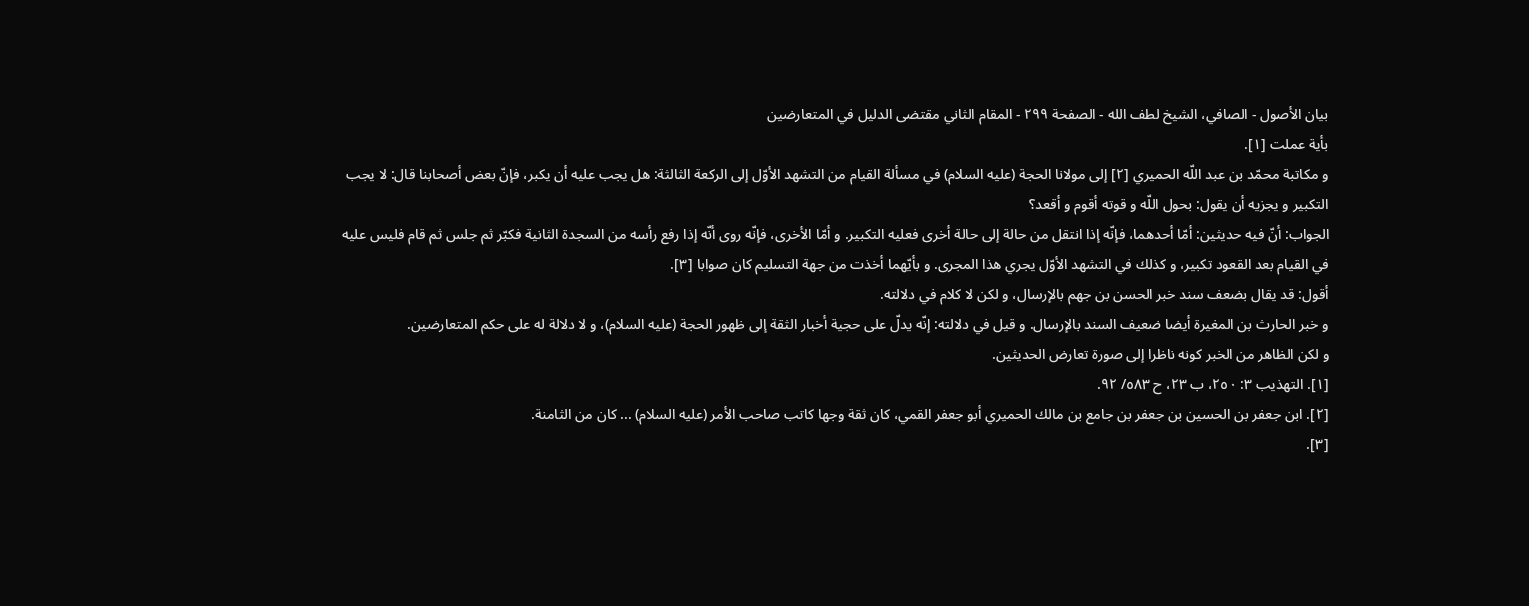بيان الأصول - الصافي، الشيخ لطف الله - الصفحة ٢٩٩ - المقام الثاني مقتضى الدليل في المتعارضين
بأية عملت [١].
و مكاتبة محمّد بن عبد اللّه الحميري [٢] إلى مولانا الحجة (عليه السلام) في مسألة القيام من التشهد الأوّل إلى الركعة الثالثة: هل يجب عليه أن يكبر، فإنّ بعض أصحابنا قال: لا يجب التكبير و يجزيه أن يقول: بحول اللّه و قوته أقوم و أقعد؟
الجواب: أنّ فيه حديثين: أمّا أحدهما، فإنّه إذا انتقل من حالة إلى حالة أخرى فعليه التكبير. و أمّا الأخرى، فإنّه روى أنّه إذا رفع رأسه من السجدة الثانية فكبّر ثم جلس ثم قام فليس عليه في القيام بعد القعود تكبير، و كذلك في التشهد الأوّل يجري هذا المجرى. و بأيّهما أخذت من جهة التسليم كان صوابا [٣].
أقول: قد يقال بضعف سند خبر الحسن بن جهم بالإرسال، و لكن لا كلام في دلالته.
و خبر الحارث بن المغيرة أيضا ضعيف السند بالإرسال. و قيل في دلالته: إنّه يدلّ على حجية أخبار الثقة إلى ظهور الحجة (عليه السلام)، و لا دلالة له على حكم المتعارضين.
و لكن الظاهر من الخبر كونه ناظرا إلى صورة تعارض الحديثين.
[١]. التهذيب ٣: ٢٥٠، ب ٢٣، ح ٥٨٣/ ٩٢.
[٢]. ابن جعفر بن الحسين بن جعفر بن جامع بن مالك الحميري أبو جعفر القمي، كان ثقة وجها كاتب صاحب الأمر (عليه السلام) ... كان من الثامنة.
[٣].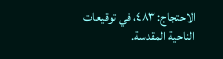الاحتجاج: ٤٨٣، في توقيعات الناحية المقدسة.